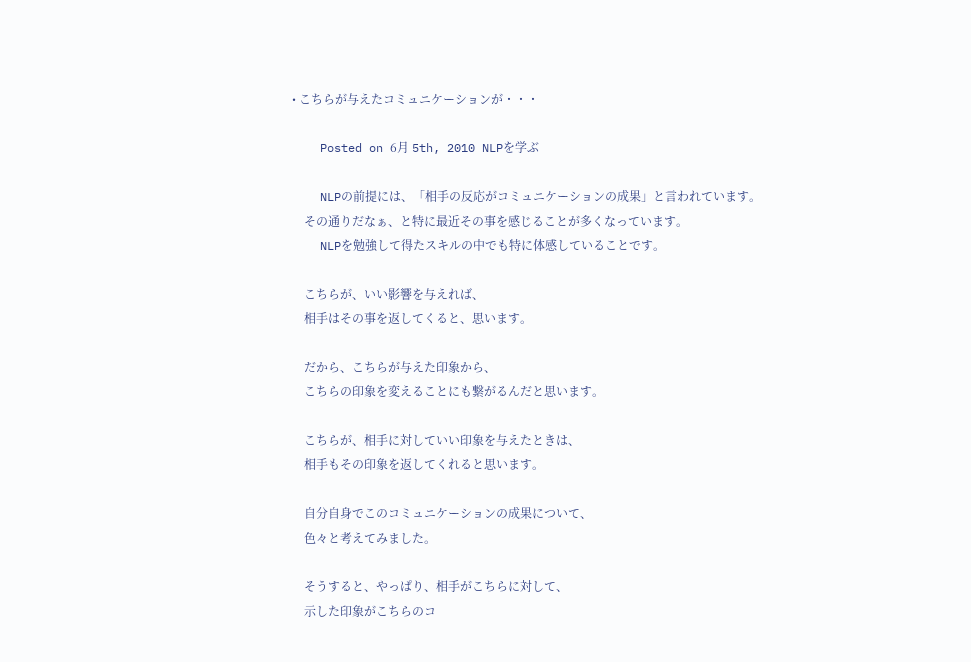• こちらが与えたコミュニケーションが・・・

    Posted on 6月 5th, 2010 NLPを学ぶ

    NLPの前提には、「相手の反応がコミュニケーションの成果」と言われています。
    その通りだなぁ、と特に最近その事を感じることが多くなっています。
    NLPを勉強して得たスキルの中でも特に体感していることです。

    こちらが、いい影響を与えれば、
    相手はその事を返してくると、思います。

    だから、こちらが与えた印象から、
    こちらの印象を変えることにも繋がるんだと思います。

    こちらが、相手に対していい印象を与えたときは、
    相手もその印象を返してくれると思います。

    自分自身でこのコミュニケーションの成果について、
    色々と考えてみました。

    そうすると、やっぱり、相手がこちらに対して、
    示した印象がこちらのコ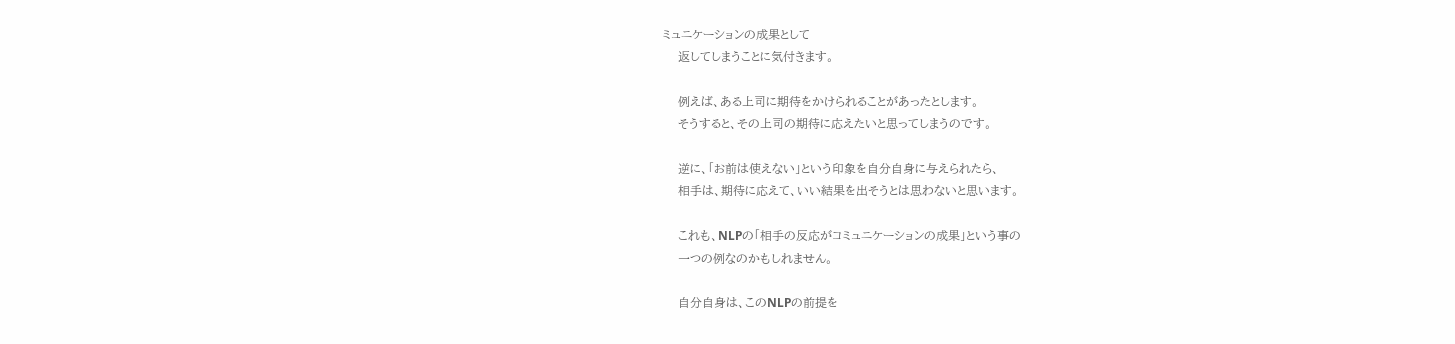ミュニケーションの成果として
    返してしまうことに気付きます。

    例えば、ある上司に期待をかけられることがあったとします。
    そうすると、その上司の期待に応えたいと思ってしまうのです。

    逆に、「お前は使えない」という印象を自分自身に与えられたら、
    相手は、期待に応えて、いい結果を出そうとは思わないと思います。

    これも、NLPの「相手の反応がコミュニケーションの成果」という事の
    一つの例なのかもしれません。

    自分自身は、このNLPの前提を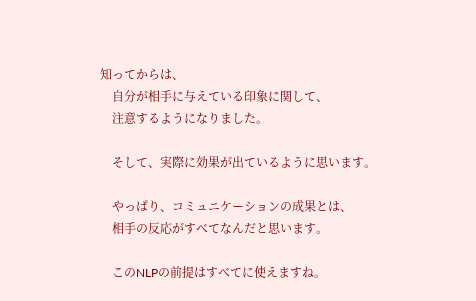知ってからは、
    自分が相手に与えている印象に関して、
    注意するようになりました。

    そして、実際に効果が出ているように思います。

    やっぱり、コミュニケーションの成果とは、
    相手の反応がすべてなんだと思います。

    このNLPの前提はすべてに使えますね。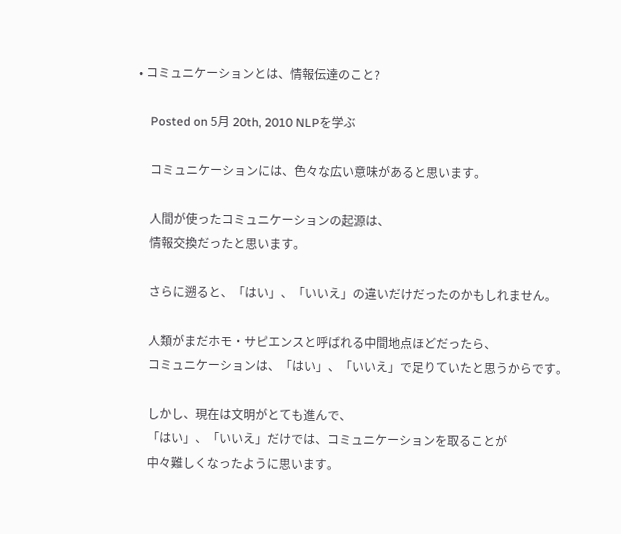• コミュニケーションとは、情報伝達のこと?

    Posted on 5月 20th, 2010 NLPを学ぶ

    コミュニケーションには、色々な広い意味があると思います。

    人間が使ったコミュニケーションの起源は、
    情報交換だったと思います。

    さらに遡ると、「はい」、「いいえ」の違いだけだったのかもしれません。

    人類がまだホモ・サピエンスと呼ばれる中間地点ほどだったら、
    コミュニケーションは、「はい」、「いいえ」で足りていたと思うからです。

    しかし、現在は文明がとても進んで、
    「はい」、「いいえ」だけでは、コミュニケーションを取ることが
    中々難しくなったように思います。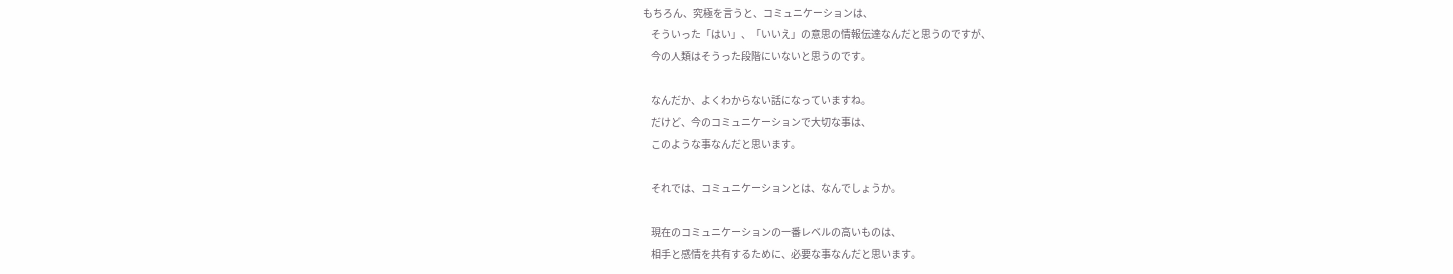もちろん、究極を言うと、コミュニケーションは、
    そういった「はい」、「いいえ」の意思の情報伝達なんだと思うのですが、
    今の人類はそうった段階にいないと思うのです。

    なんだか、よくわからない話になっていますね。
    だけど、今のコミュニケーションで大切な事は、
    このような事なんだと思います。

    それでは、コミュニケーションとは、なんでしょうか。

    現在のコミュニケーションの一番レベルの高いものは、
    相手と感情を共有するために、必要な事なんだと思います。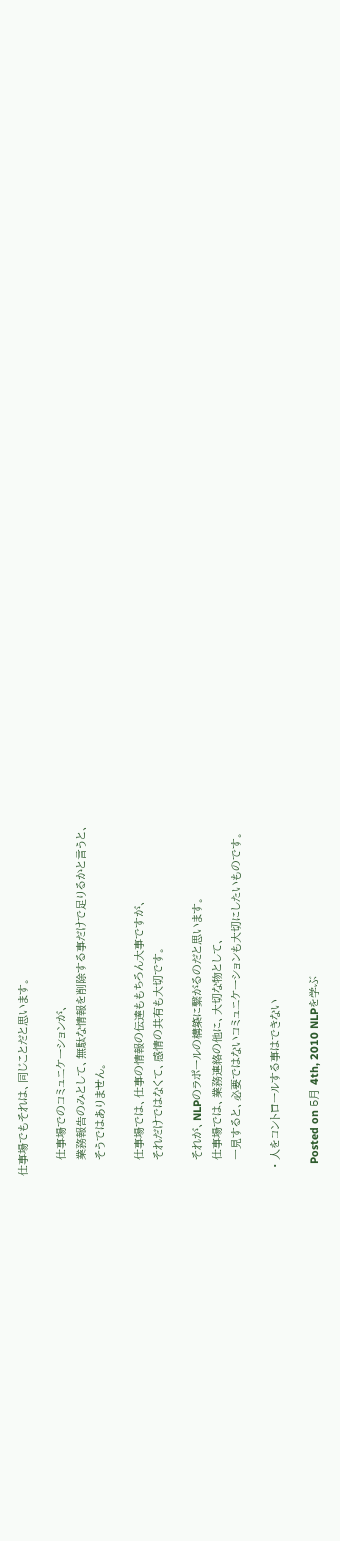仕事場でもそれは、同じことだと思います。

    仕事場でのコミュニケーションが、
    業務報告のみとして、無駄な情報を削除する事だけで足りるかと言うと、
    そうではありません。

    仕事場では、仕事の情報の伝達ももちろん大事ですが、
    それだけではなくて、感情の共有も大切です。

    それが、NLPのラポールの構築に繋がるのだと思います。
    仕事場では、業務連絡の他に、大切な物として、
    一見すると、必要ではないコミュニケーションも大切にしたいものです。

  • 人をコントロールする事はできない

    Posted on 5月 4th, 2010 NLPを学ぶ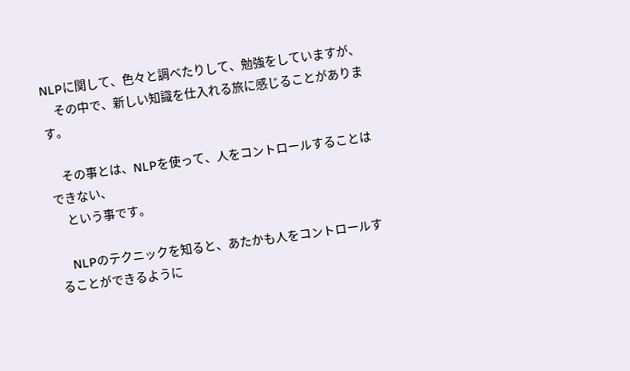NLPに関して、色々と調べたりして、勉強をしていますが、
    その中で、新しい知識を仕入れる旅に感じることがあります。

    その事とは、NLPを使って、人をコントロールすることはできない、
    という事です。

    NLPのテクニックを知ると、あたかも人をコントロールすることができるように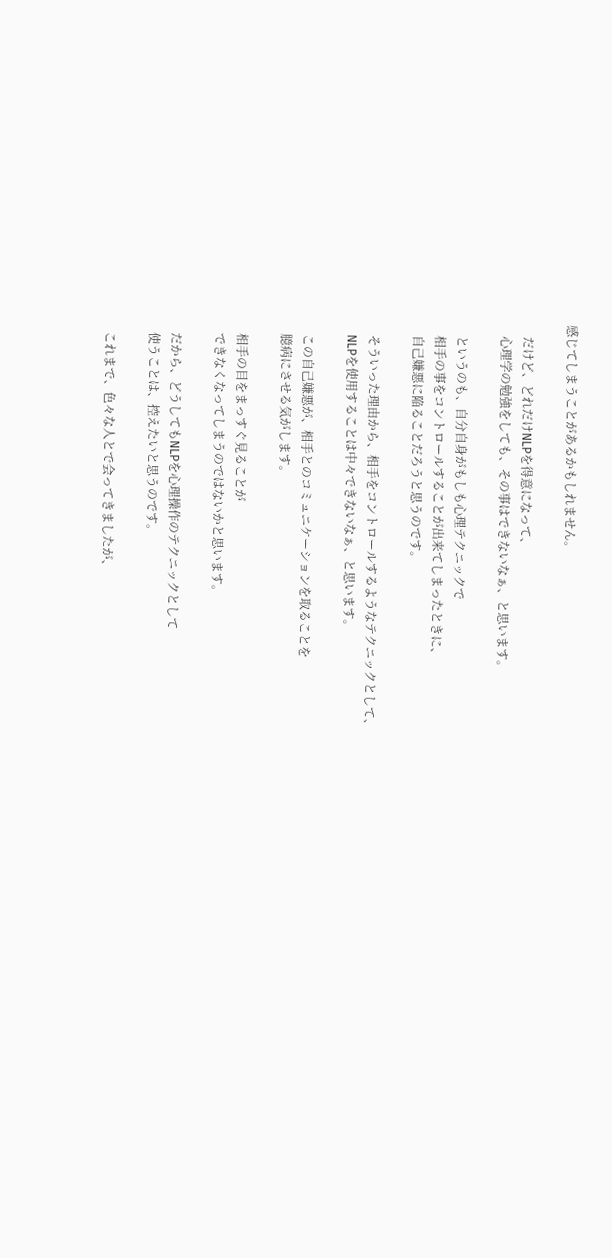感じてしまうことがあるかもしれません。

    だけど、どれだけNLPを得意になって、
    心理学の勉強をしても、その事はできないなぁ、と思います。

    というのも、自分自身がもしも心理テクニックで
    相手の事をコントロールすることが出来てしまったときに、
    自己嫌悪に陥ることだろうと思うのです。

    そういった理由から、相手をコントロールするようなテクニックとして、
    NLPを使用することは中々できないなぁ、と思います。

    この自己嫌悪が、相手とのコミュニケーションを取ることを
    臆病にさせる気がします。

    相手の目をまっすぐ見ることが
    できなくなってしまうのではないかと思います。

    だから、どうしてもNLPを心理操作のテクニックとして
    使うことは、控えたいと思うのです。

    これまで、色々な人とで会ってきましたが、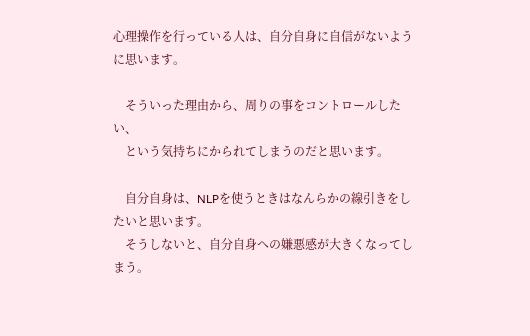心理操作を行っている人は、自分自身に自信がないように思います。

    そういった理由から、周りの事をコントロールしたい、
    という気持ちにかられてしまうのだと思います。

    自分自身は、NLPを使うときはなんらかの線引きをしたいと思います。
    そうしないと、自分自身への嫌悪感が大きくなってしまう。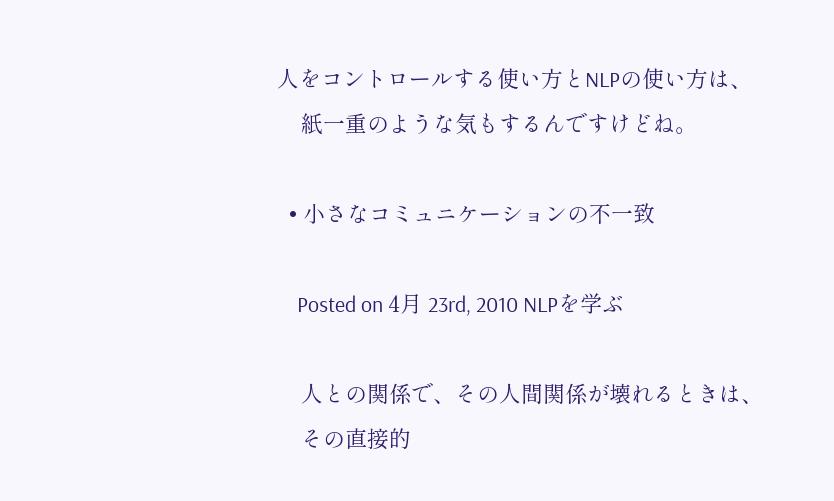人をコントロールする使い方とNLPの使い方は、
    紙一重のような気もするんですけどね。

  • 小さなコミュニケーションの不一致

    Posted on 4月 23rd, 2010 NLPを学ぶ

    人との関係で、その人間関係が壊れるときは、
    その直接的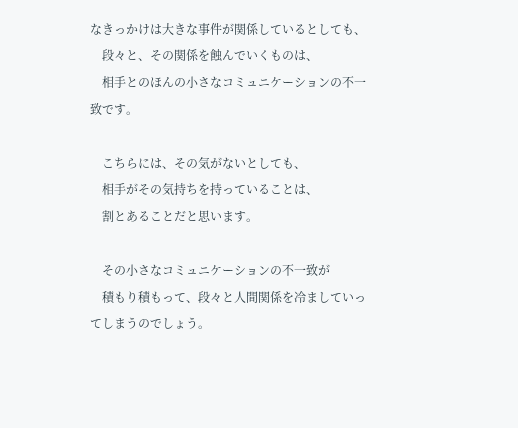なきっかけは大きな事件が関係しているとしても、
    段々と、その関係を蝕んでいくものは、
    相手とのほんの小さなコミュニケーションの不一致です。

    こちらには、その気がないとしても、
    相手がその気持ちを持っていることは、
    割とあることだと思います。

    その小さなコミュニケーションの不一致が
    積もり積もって、段々と人間関係を冷ましていってしまうのでしょう。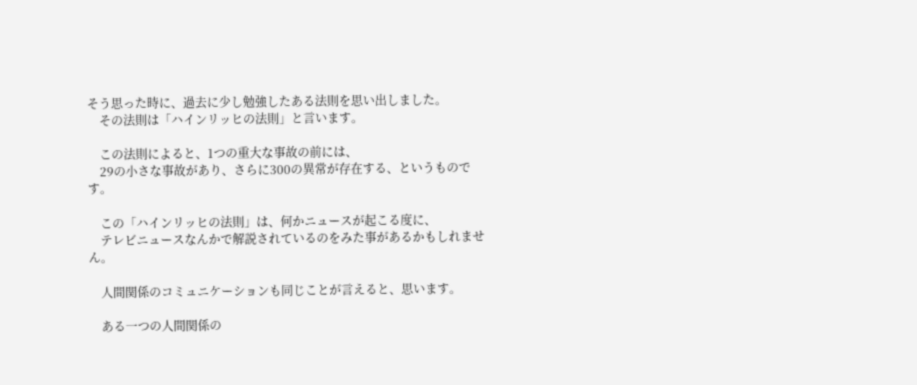そう思った時に、過去に少し勉強したある法則を思い出しました。
    その法則は「ハインリッヒの法則」と言います。

    この法則によると、1つの重大な事故の前には、
    29の小さな事故があり、さらに300の異常が存在する、というものです。

    この「ハインリッヒの法則」は、何かニュースが起こる度に、
    テレビニュースなんかで解説されているのをみた事があるかもしれません。

    人間関係のコミュニケーションも同じことが言えると、思います。

    ある一つの人間関係の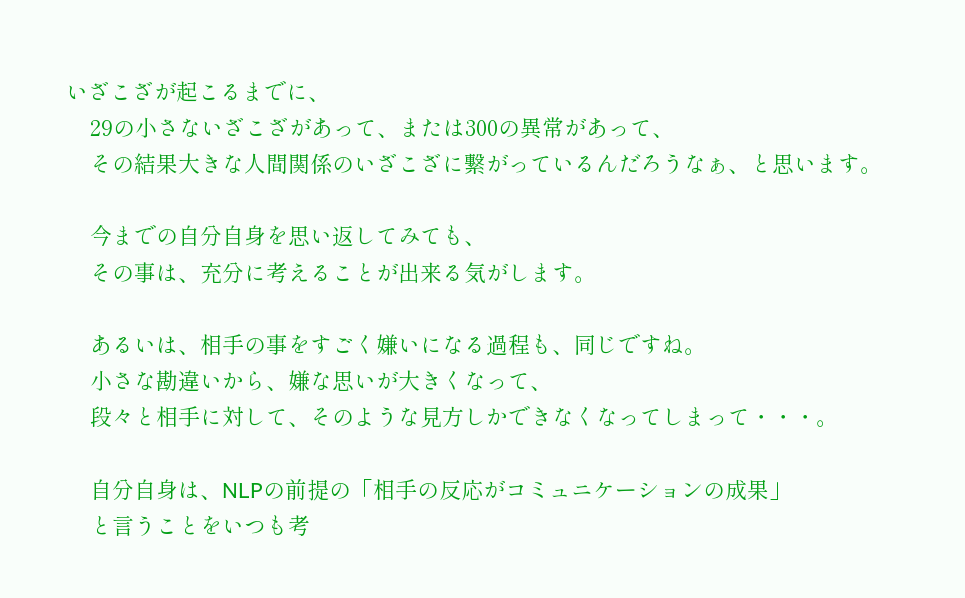いざこざが起こるまでに、
    29の小さないざこざがあって、または300の異常があって、
    その結果大きな人間関係のいざこざに繋がっているんだろうなぁ、と思います。

    今までの自分自身を思い返してみても、
    その事は、充分に考えることが出来る気がします。

    あるいは、相手の事をすごく嫌いになる過程も、同じですね。
    小さな勘違いから、嫌な思いが大きくなって、
    段々と相手に対して、そのような見方しかできなくなってしまって・・・。

    自分自身は、NLPの前提の「相手の反応がコミュニケーションの成果」
    と言うことをいつも考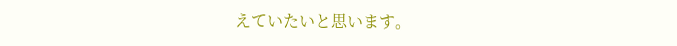えていたいと思います。